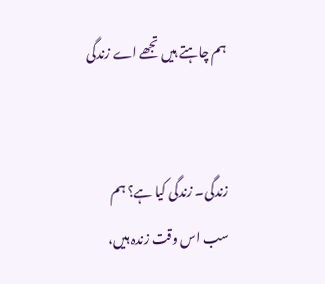ہم چاہتے ہیں تجھے اے زندگی


زندگی۔ زندگی کیا ہے؟ ہم سب اس وقت زندہ ہیں،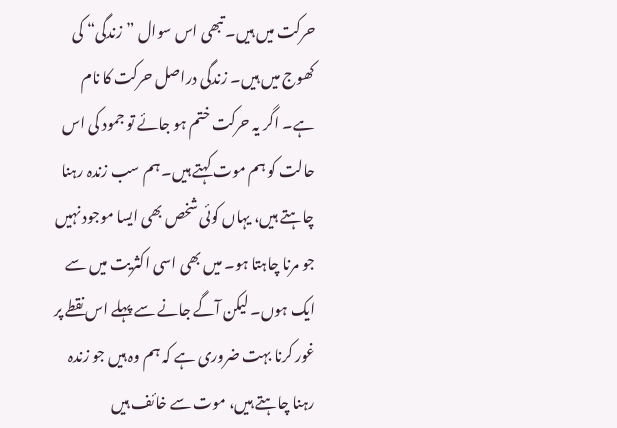حرکت میں ہیں۔ تبھی اس سوال ”زندگی“ کی کھوج میں ہیں۔ زندگی دراصل حرکت کا نام ہے۔ اگر یہ حرکت ختم ہو جائے تو جمود کی اس حالت کو ہم موت کہتے ہیں۔ ہم سب زندہ رہنا چاہتے ہیں، یہاں کوئی شخص بھی ایسا موجود نہیں جو مرنا چاہتا ہو۔ میں بھی اسی اکثریت میں سے ایک ہوں۔ لیکن آگے جانے سے پہلے اس نقطے پر غور کرنا بہت ضروری ہے کہ ہم وہ ہیں جو زندہ رہنا چاہتے ہیں، موت سے خائف ہیں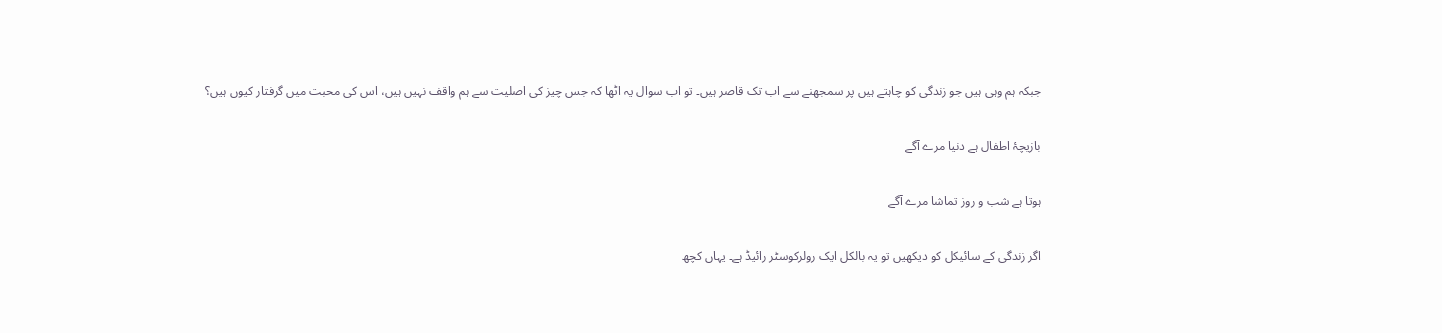جبکہ ہم وہی ہیں جو زندگی کو چاہتے ہیں پر سمجھنے سے اب تک قاصر ہیں۔ تو اب سوال یہ اٹھا کہ جس چیز کی اصلیت سے ہم واقف نہیں ہیں، اس کی محبت میں گرفتار کیوں ہیں؟

بازیچۂ اطفال ہے دنیا مرے آگے

ہوتا ہے شب و روز تماشا مرے آگے

اگر زندگی کے سائیکل کو دیکھیں تو یہ بالکل ایک رولرکوسٹر رائیڈ ہے۔ یہاں کچھ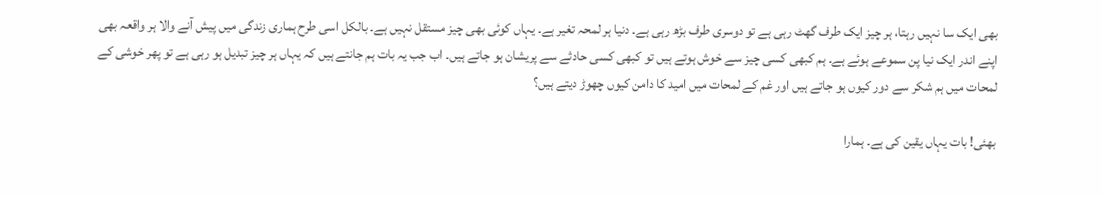بھی ایک سا نہیں رہتا، ہر چیز ایک طرف گھٹ رہی ہے تو دوسری طرف بڑھ رہی ہے۔ دنیا ہر لمحہ تغیر ہے۔ یہاں کوئی بھی چیز مستقل نہیں ہے۔ بالکل اسی طرح ہماری زندگی میں پیش آنے والا ہر واقعہ بھی اپنے اندر ایک نیا پن سموعے ہوئے ہے۔ ہم کبھی کسی چیز سے خوش ہوتے ہیں تو کبھی کسی حادثے سے پریشان ہو جاتے ہیں۔ اب جب یہ بات ہم جانتے ہیں کہ یہاں ہر چیز تبدیل ہو رہی ہے تو پھر خوشی کے لمحات میں ہم شکر سے دور کیوں ہو جاتے ہیں اور غم کے لمحات میں امید کا دامن کیوں چھوڑ دیتے ہیں؟

بھئی! بات یہاں یقین کی ہے۔ ہمارا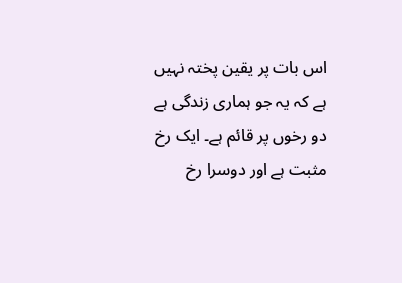اس بات پر یقین پختہ نہیں ہے کہ یہ جو ہماری زندگی ہے دو رخوں پر قائم ہے۔ ایک رخ مثبت ہے اور دوسرا رخ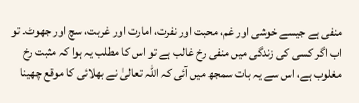منفی ہے جیسے خوشی اور غم، محبت اور نفرت، امارت اور غربت، سچ اور جھوٹ۔ تو اب اگر کسی کی زندگی میں منفی رخ غالب ہے تو اس کا مطلب یہ ہوا کہ مثبت رخ مغلوب ہے، اس سے یہ بات سمجھ میں آئی کہ اللہ تعالیٰ نے بھلائی کا موقع چھینا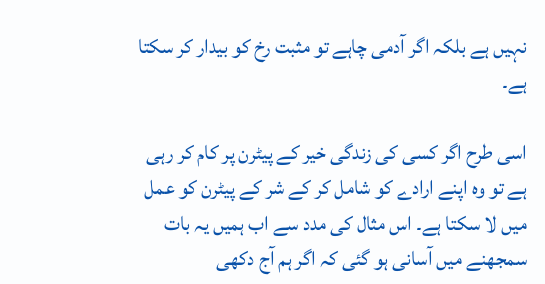نہیں ہے بلکہ اگر آدمی چاہے تو مثبت رخ کو بیدار کر سکتا ہے۔

اسی طرح اگر کسی کی زندگی خیر کے پیٹرن پر کام کر رہی ہے تو وہ اپنے ارادے کو شامل کر کے شر کے پیٹرن کو عمل میں لا سکتا ہے۔ اس مثال کی مدد سے اب ہمیں یہ بات سمجھنے میں آسانی ہو گئی کہ اگر ہم آج دکھی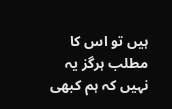ہیں تو اس کا مطلب ہرگز یہ نہیں کہ ہم کبھی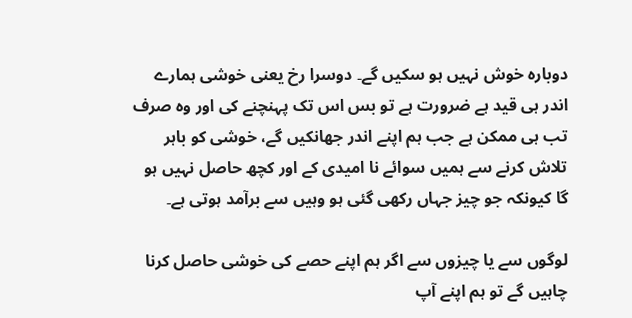دوبارہ خوش نہیں ہو سکیں گے۔ دوسرا رخ یعنی خوشی ہمارے اندر ہی قید ہے ضرورت ہے تو بس اس تک پہنچنے کی اور وہ صرف تب ہی ممکن ہے جب ہم اپنے اندر جھانکیں گے، خوشی کو باہر تلاش کرنے سے ہمیں سوائے نا امیدی کے اور کچھ حاصل نہیں ہو گا کیونکہ جو چیز جہاں رکھی گئی ہو وہیں سے برآمد ہوتی ہے۔

لوگوں سے یا چیزوں سے اگر ہم اپنے حصے کی خوشی حاصل کرنا چاہیں گے تو ہم اپنے آپ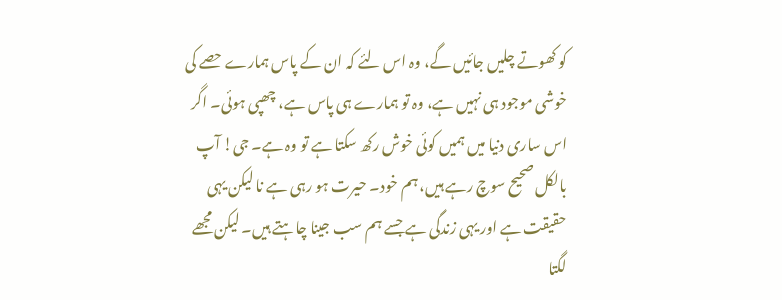کو کھوتے چلیں جائیں گے، وہ اس لئے کہ ان کے پاس ہمارے حصے کی خوشی موجود ہی نہیں ہے، وہ تو ہمارے ہی پاس ہے، چھپی ہوئی۔ اگر اس ساری دنیا میں ہمیں کوئی خوش رکھ سکتا ہے تو وہ ہے۔ جی! آپ بالکل صحیح سوچ رہے ہیں، ہم خود۔ حیرت ہو رہی ہے نا لیکن یہی حقیقت ہے اور یہی زندگی ہے جسے ہم سب جینا چاہتے ہیں۔ لیکن مجھے لگتا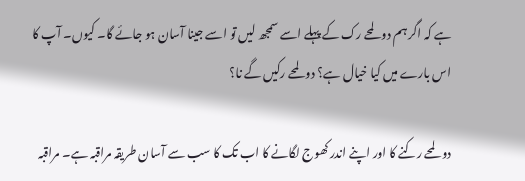ہے کہ اگر ہم دو لمحے رک کے پہلے اسے سمجھ لیں تو اسے جینا آسان ہو جائے گا۔ کیوں۔ آپ کا اس بارے میں کیا خیال ہے؟ دو لمحے رکیں گے نا؟

دو لمحے رکنے کا اور اپنے اندر کھوج لگانے کا اب تک کا سب سے آسان طریقہ مراقبہ ہے۔ مراقبہ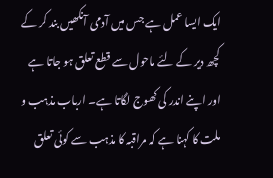ایک ایسا عمل ہے جس میں آدمی آنکھیں بند کر کے کچھ دیر کے لئے ماحول سے قطع تعلق ہو جاتا ہے اور اپنے اندر کی کھوج لگاتا ہے۔ ارباب مذہب و ملت کا کہنا ہے کہ مراقبہ کا مذہب سے کوئی تعلق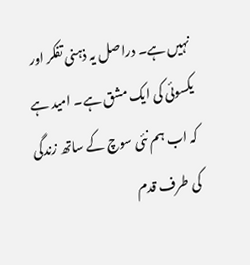نہیں ہے۔ دراصل یہ ذہنی تفکر اور یکسوئی کی ایک مشق ہے۔ امید ہے کہ اب ہم نئی سوچ کے ساتھ زندگی کی طرف قدم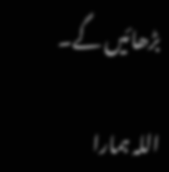بڑھائیں گے۔

اللہ ہمارا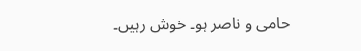حامی و ناصر ہو۔ خوش رہیں۔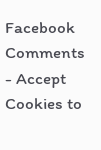Facebook Comments - Accept Cookies to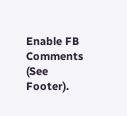Enable FB Comments (See Footer).